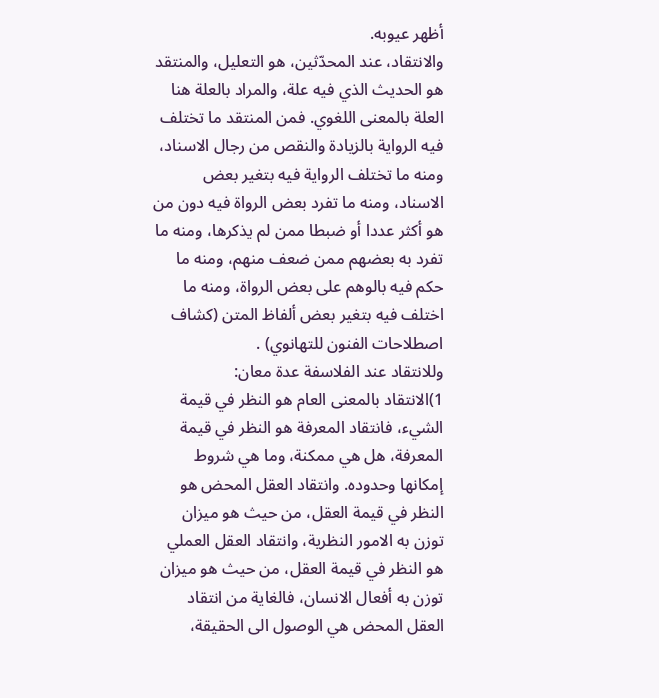أظهر عيوبه.
والانتقاد، عند المحدّثين، هو التعليل، والمنتقد هو الحديث الذي فيه علة، والمراد بالعلة هنا العلة بالمعنى اللغوي. فمن المنتقد ما تختلف فيه الرواية بالزيادة والنقص من رجال الاسناد، ومنه ما تختلف الرواية فيه بتغير بعض الاسناد، ومنه ما تفرد بعض الرواة فيه دون من هو أكثر عددا أو ضبطا ممن لم يذكرها، ومنه ما تفرد به بعضهم ممن ضعف منهم، ومنه ما حكم فيه بالوهم على بعض الرواة، ومنه ما اختلف فيه بتغير بعض ألفاظ المتن (كشاف اصطلاحات الفنون للتهانوي) .
وللانتقاد عند الفلاسفة عدة معان:
1)الانتقاد بالمعنى العام هو النظر في قيمة الشيء، فانتقاد المعرفة هو النظر في قيمة المعرفة، هل هي ممكنة، وما هي شروط إمكانها وحدوده. وانتقاد العقل المحض هو النظر في قيمة العقل، من حيث هو ميزان توزن به الامور النظرية، وانتقاد العقل العملي هو النظر في قيمة العقل، من حيث هو ميزان توزن به أفعال الانسان، فالغاية من انتقاد العقل المحض هي الوصول الى الحقيقة،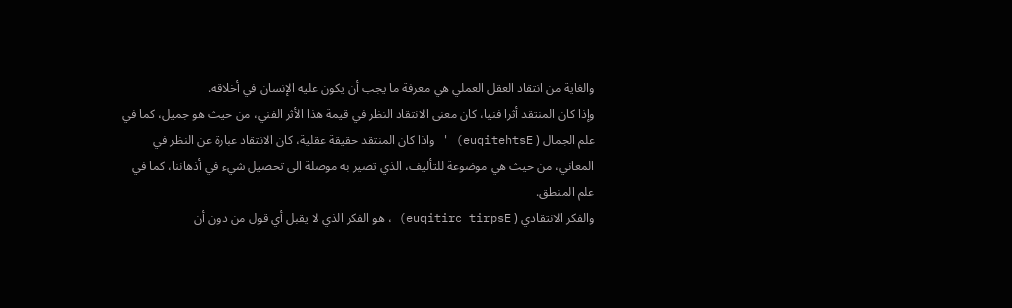والغاية من انتقاد العقل العملي هي معرفة ما يجب أن يكون عليه الإنسان في أخلاقه.
وإذا كان المنتقد أثرا فنيا، كان معنى الانتقاد النظر في قيمة هذا الأثر الفني، من حيث هو جميل، كما في علم الجمال ( euqitehtsE) ' واذا كان المنتقد حقيقة عقلية، كان الانتقاد عبارة عن النظر في المعاني، من حيث هي موضوعة للتأليف، الذي تصير به موصلة الى تحصيل شيء في أذهاننا، كما في علم المنطق.
والفكر الانتقادي ( euqitirc tirpsE) ، هو الفكر الذي لا يقبل أي قول من دون أن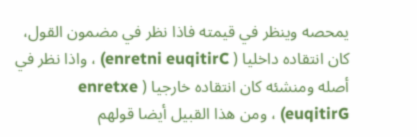يمحصه وينظر في قيمته فاذا نظر في مضمون القول، كان انتقاده داخليا ( enretni euqitirC) ، واذا نظر في أصله ومنشئه كان انتقاده خارجيا ( enretxe euqitirG) ، ومن هذا القبيل أيضا قولهم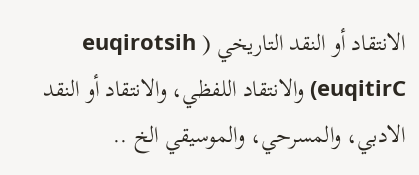الانتقاد أو النقد التاريخي ( euqirotsih euqitirC) والانتقاد اللفظي، والانتقاد أو النقد الادبي، والمسرحي، والموسيقي الخ ..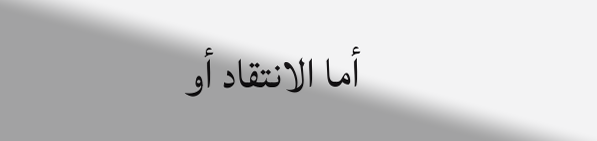أما الانتقاد أو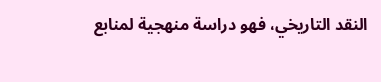النقد التاريخي، فهو دراسة منهجية لمنابع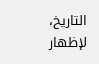التاريخ، لإظهار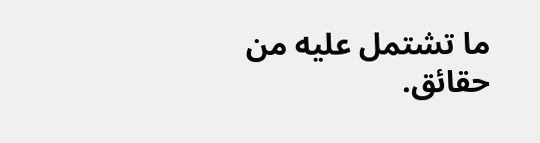ما تشتمل عليه من حقائق.